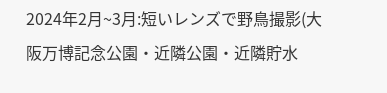2024年2月~3月:短いレンズで野鳥撮影(大阪万博記念公園・近隣公園・近隣貯水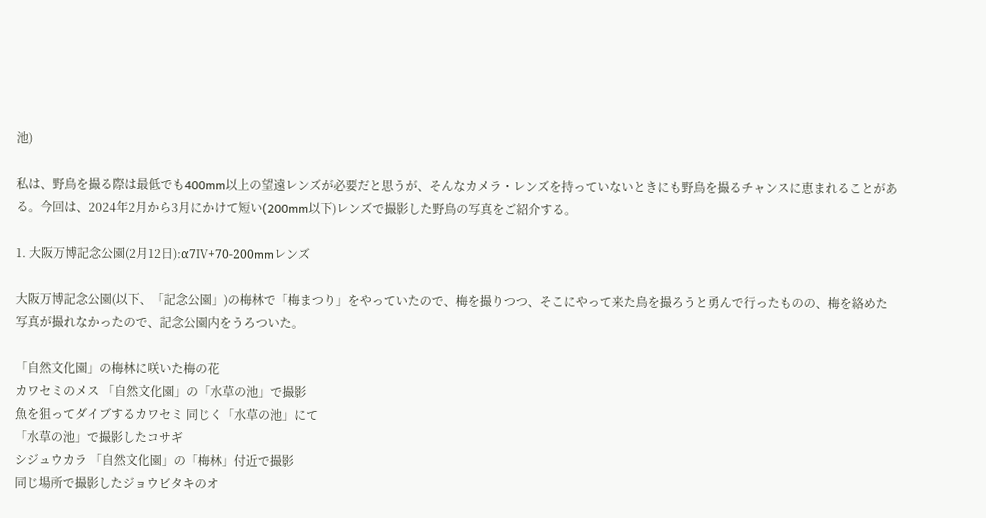池)

私は、野鳥を撮る際は最低でも400mm以上の望遠レンズが必要だと思うが、そんなカメラ・レンズを持っていないときにも野鳥を撮るチャンスに恵まれることがある。今回は、2024年2月から3月にかけて短い(200mm以下)レンズで撮影した野鳥の写真をご紹介する。

1. 大阪万博記念公園(2月12日):α7Ⅳ+70-200mmレンズ

大阪万博記念公園(以下、「記念公園」)の梅林で「梅まつり」をやっていたので、梅を撮りつつ、そこにやって来た鳥を撮ろうと勇んで行ったものの、梅を絡めた写真が撮れなかったので、記念公園内をうろついた。

「自然文化園」の梅林に咲いた梅の花
カワセミのメス 「自然文化園」の「水草の池」で撮影
魚を狙ってダイブするカワセミ 同じく「水草の池」にて
「水草の池」で撮影したコサギ
シジュウカラ 「自然文化園」の「梅林」付近で撮影
同じ場所で撮影したジョウビタキのオ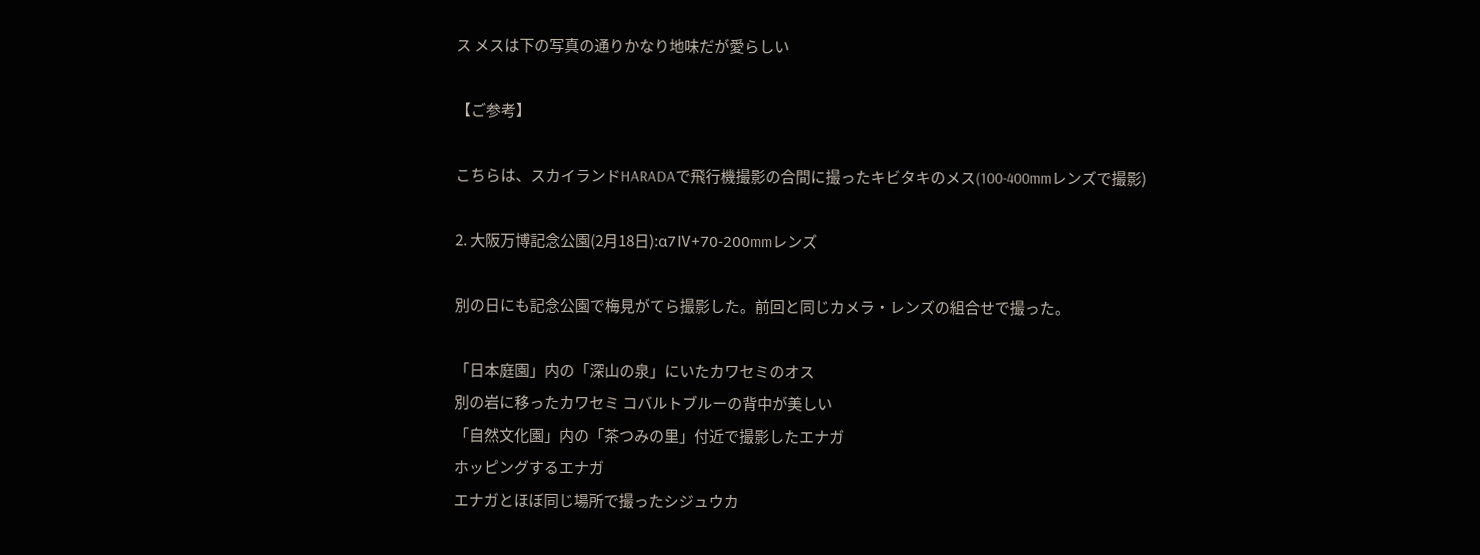ス メスは下の写真の通りかなり地味だが愛らしい

【ご参考】

こちらは、スカイランドHARADAで飛行機撮影の合間に撮ったキビタキのメス(100-400mmレンズで撮影)

2. 大阪万博記念公園(2月18日):α7Ⅳ+70-200mmレンズ

別の日にも記念公園で梅見がてら撮影した。前回と同じカメラ・レンズの組合せで撮った。

「日本庭園」内の「深山の泉」にいたカワセミのオス
別の岩に移ったカワセミ コバルトブルーの背中が美しい
「自然文化園」内の「茶つみの里」付近で撮影したエナガ
ホッピングするエナガ
エナガとほぼ同じ場所で撮ったシジュウカ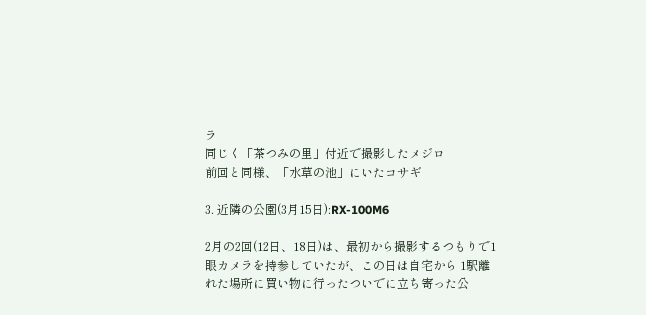ラ
同じく「茶つみの里」付近で撮影したメジロ
前回と同様、「水草の池」にいたコサギ

3. 近隣の公園(3月15日):RX-100M6

2月の2回(12日、18日)は、最初から撮影するつもりで1眼カメラを持参していたが、この日は自宅から 1駅離れた場所に買い物に行ったついでに立ち寄った公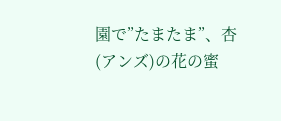園で”たまたま”、杏(アンズ)の花の蜜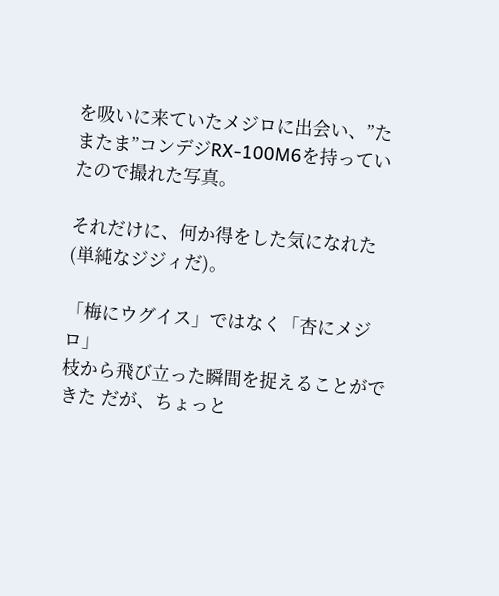を吸いに来ていたメジロに出会い、”たまたま”コンデジRX-100M6を持っていたので撮れた写真。

それだけに、何か得をした気になれた(単純なジジィだ)。

「梅にウグイス」ではなく「杏にメジロ」
枝から飛び立った瞬間を捉えることができた だが、ちょっと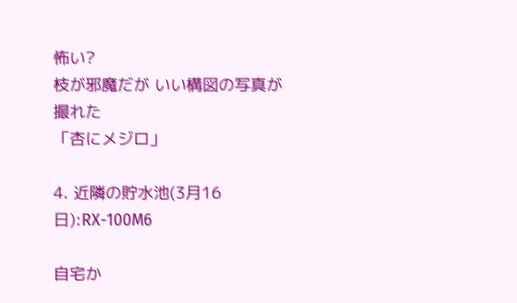怖い?
枝が邪魔だが いい構図の写真が撮れた
「杏にメジロ」

4. 近隣の貯水池(3月16日):RX-100M6

自宅か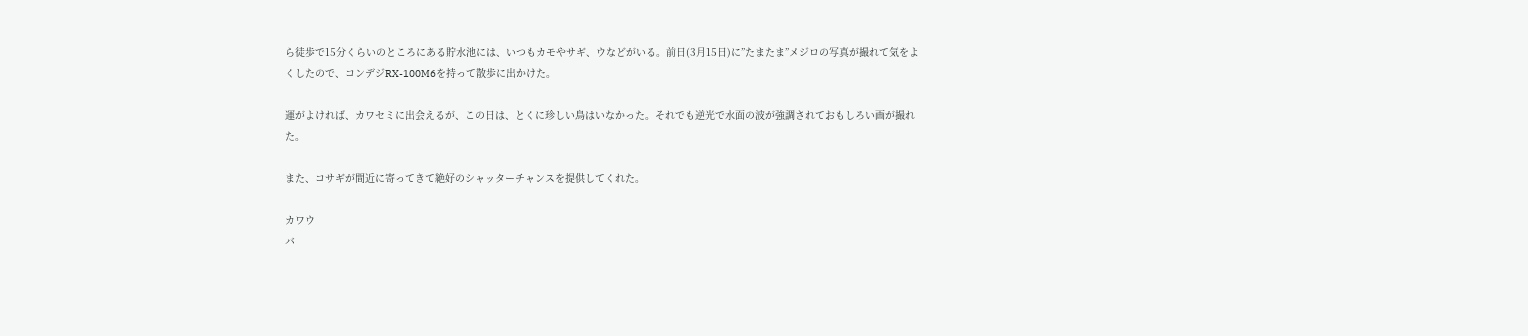ら徒歩で15分くらいのところにある貯水池には、いつもカモやサギ、ウなどがいる。前日(3月15日)に”たまたま”メジロの写真が撮れて気をよくしたので、コンデジRX-100M6を持って散歩に出かけた。

運がよければ、カワセミに出会えるが、この日は、とくに珍しい鳥はいなかった。それでも逆光で水面の波が強調されておもしろい画が撮れた。

また、コサギが間近に寄ってきて絶好のシャッターチャンスを提供してくれた。

カワウ
バ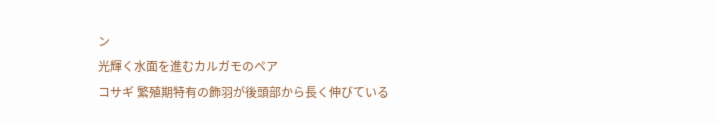ン
光輝く水面を進むカルガモのペア
コサギ 繁殖期特有の飾羽が後頭部から長く伸びている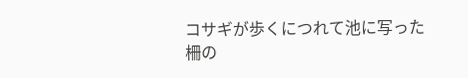コサギが歩くにつれて池に写った柵の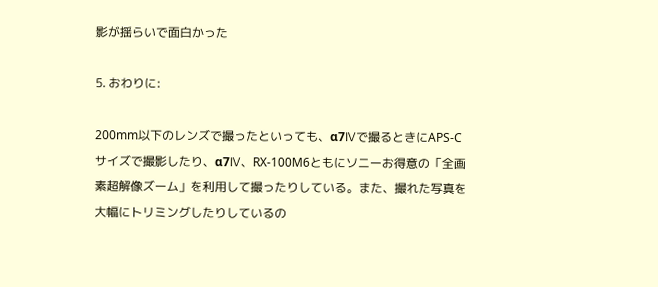影が揺らいで面白かった

5. おわりに:

200mm以下のレンズで撮ったといっても、α7Ⅳで撮るときにAPS-Cサイズで撮影したり、α7Ⅳ、RX-100M6ともにソニーお得意の「全画素超解像ズーム」を利用して撮ったりしている。また、撮れた写真を大幅にトリミングしたりしているの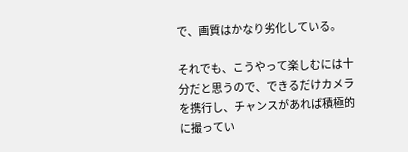で、画質はかなり劣化している。

それでも、こうやって楽しむには十分だと思うので、できるだけカメラを携行し、チャンスがあれば積極的に撮ってい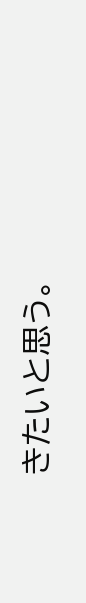きたいと思う。